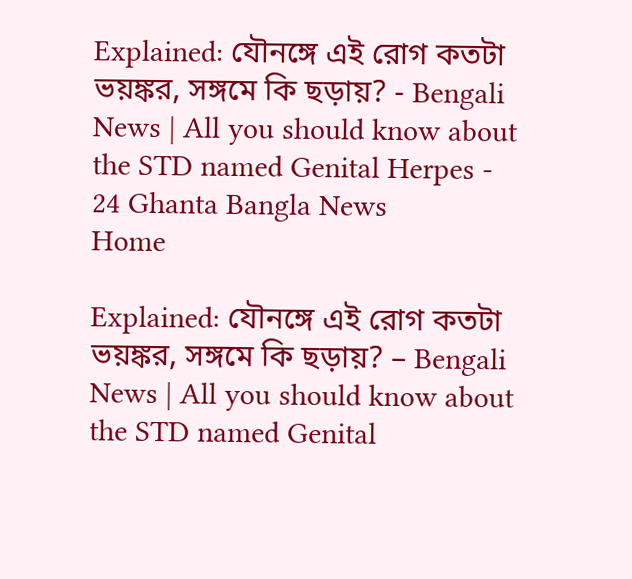Explained: যৌনঙ্গে এই রোগ কতটা ভয়ঙ্কর, সঙ্গমে কি ছড়ায়? - Bengali News | All you should know about the STD named Genital Herpes - 24 Ghanta Bangla News
Home

Explained: যৌনঙ্গে এই রোগ কতটা ভয়ঙ্কর, সঙ্গমে কি ছড়ায়? – Bengali News | All you should know about the STD named Genital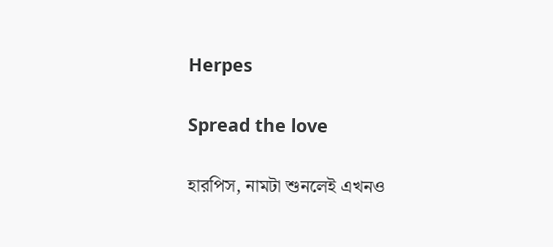Herpes

Spread the love

হারপিস, নামটা শুনলেই এখনও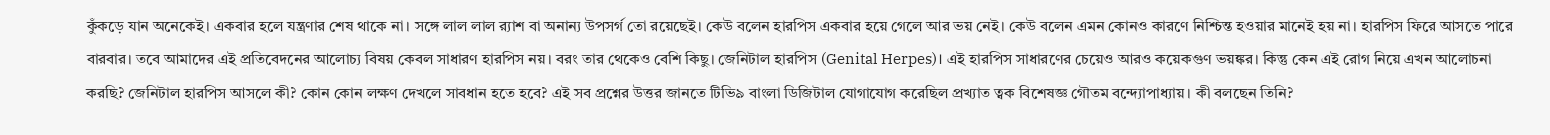কুঁকড়ে যান অনেকেই। একবার হলে যন্ত্রণার শেষ থাকে না। সঙ্গে লাল লাল র‍্যাশ বা অনান্য উপসর্গ তো রয়েছেই। কেউ বলেন হারপিস একবার হয়ে গেলে আর ভয় নেই। কেউ বলেন এমন কোনও কারণে নিশ্চিন্ত হওয়ার মানেই হয় না। হারপিস ফিরে আসতে পারে বারবার। তবে আমাদের এই প্রতিবেদনের আলোচ্য বিষয় কেবল সাধারণ হারপিস নয়। বরং তার থেকেও বেশি কিছু। জেনিটাল হারপিস (Genital Herpes)। এই হারপিস সাধারণের চেয়েও আরও কয়েকগুণ ভয়ঙ্কর। কিন্তু কেন এই রোগ নিয়ে এখন আলোচনা করছি? জেনিটাল হারপিস আসলে কী? কোন কোন লক্ষণ দেখলে সাবধান হতে হবে? এই সব প্রশ্নের উত্তর জানতে টিভি৯ বাংলা ডিজিটাল যোগাযোগ করেছিল প্রখ্যাত ত্বক বিশেষজ্ঞ গৌতম বন্দ্যোপাধ্যায়। কী বলছেন তিনি?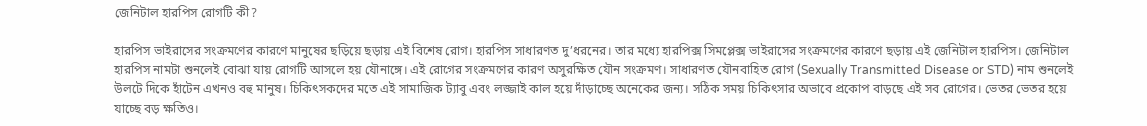জেনিটাল হারপিস রোগটি কী?

হারপিস ভাইরাসের সংক্রমণের কারণে মানুষের ছড়িয়ে ছড়ায় এই বিশেষ রোগ। হারপিস সাধারণত দু’ধরনের। তার মধ্যে হারপিক্স সিমপ্লেক্স ভাইরাসের সংক্রমণের কারণে ছড়ায় এই জেনিটাল হারপিস। জেনিটাল হারপিস নামটা শুনলেই বোঝা যায় রোগটি আসলে হয় যৌনাঙ্গে। এই রোগের সংক্রমণের কারণ অসুরক্ষিত যৌন সংক্রমণ। সাধারণত যৌনবাহিত রোগ (Sexually Transmitted Disease or STD) নাম শুনলেই উলটে দিকে হাঁটেন এখনও বহু মানুষ। চিকিৎসকদের মতে এই সামাজিক ট্যাবু এবং লজ্জাই কাল হয়ে দাঁড়াচ্ছে অনেকের জন্য। সঠিক সময় চিকিৎসার অভাবে প্রকোপ বাড়ছে এই সব রোগের। ভেতর ভেতর হয়ে যাচ্ছে বড় ক্ষতিও।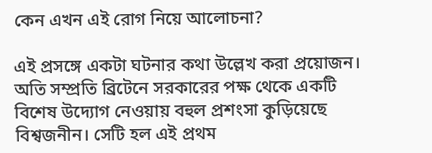কেন এখন এই রোগ নিয়ে আলোচনা?

এই প্রসঙ্গে একটা ঘটনার কথা উল্লেখ করা প্রয়োজন। অতি সম্প্রতি ব্রিটেনে সরকারের পক্ষ থেকে একটি বিশেষ উদ্যোগ নেওয়ায় বহুল প্রশংসা কুড়িয়েছে বিশ্বজনীন। সেটি হল এই প্রথম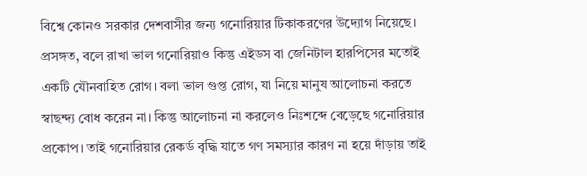বিশ্বে কোনও সরকার দেশবাসীর জন্য গনোরিয়ার টিকাকরণের উদ্যোগ নিয়েছে। প্রসঙ্গত, বলে রাখা ভাল গনোরিয়াও কিন্তু এইডস বা জেনিটাল হারপিসের মতোই একটি যৌনবাহিত রোগ। বলা ভাল গুপ্ত রোগ, যা নিয়ে মানুষ আলোচনা করতে স্বাছন্দ্য বোধ করেন না। কিন্তু আলোচনা না করলেও নিঃশব্দে বেড়েছে গনোরিয়ার প্রকোপ। তাই গনোরিয়ার রেকর্ড বৃদ্ধি যাতে গণ সমস্যার কারণ না হয়ে দাঁড়ায় তাই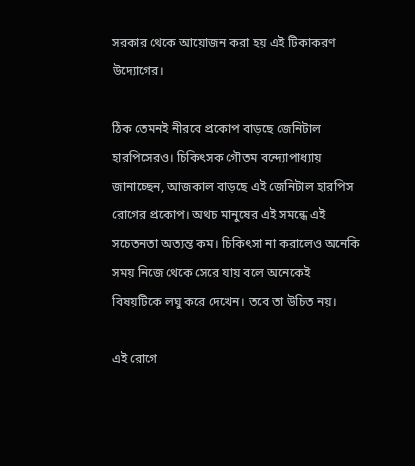সরকার থেকে আয়োজন করা হয় এই টিকাকরণ উদ্যোগের।

ঠিক তেমনই নীরবে প্রকোপ বাড়ছে জেনিটাল হারপিসেরও। চিকিৎসক গৌতম বন্দ্যোপাধ্যায় জানাচ্ছেন, আজকাল বাড়ছে এই জেনিটাল হারপিস রোগের প্রকোপ। অথচ মানুষের এই সমন্ধে এই সচেতনতা অত্যন্ত কম। চিকিৎসা না করালেও অনেকি সময় নিজে থেকে সেরে যায় বলে অনেকেই বিষয়টিকে লঘু করে দেখেন। তবে তা উচিত নয়।

এই রোগে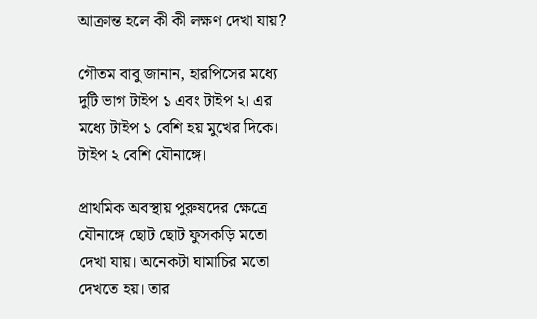আক্রান্ত হলে কী কী লক্ষণ দেখা যায়?

গৌতম বাবু জানান, হারপিসের মধ্যে দুটি ভাগ টাইপ ১ এবং টাইপ ২। এর মধ্যে টাইপ ১ বেশি হয় মুখের দিকে। টাইপ ২ বেশি যৌনাঙ্গে।

প্রাথমিক অবস্থায় পুরুষদের ক্ষেত্রে যৌনাঙ্গে ছোট ছোট ফুসকড়ি মতো দেখা যায়। অনেকটা ঘামাচির মতো দেখতে হয়। তার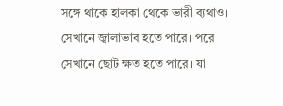সঙ্গে থাকে হালকা থেকে ভারী ব্যথাও। সেখানে জ্বালাভাব হতে পারে। পরে সেখানে ছোট ক্ষত হতে পারে। যা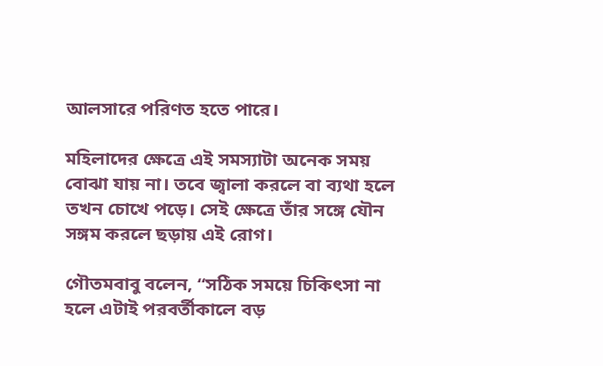আলসারে পরিণত হতে পারে।

মহিলাদের ক্ষেত্রে এই সমস্যাটা অনেক সময় বোঝা যায় না। তবে জ্বালা করলে বা ব্যথা হলে তখন চোখে পড়ে। সেই ক্ষেত্রে তাঁর সঙ্গে যৌন সঙ্গম করলে ছড়ায় এই রোগ।

গৌতমবাবু বলেন, “সঠিক সময়ে চিকিৎসা না হলে এটাই পরবর্তীকালে বড়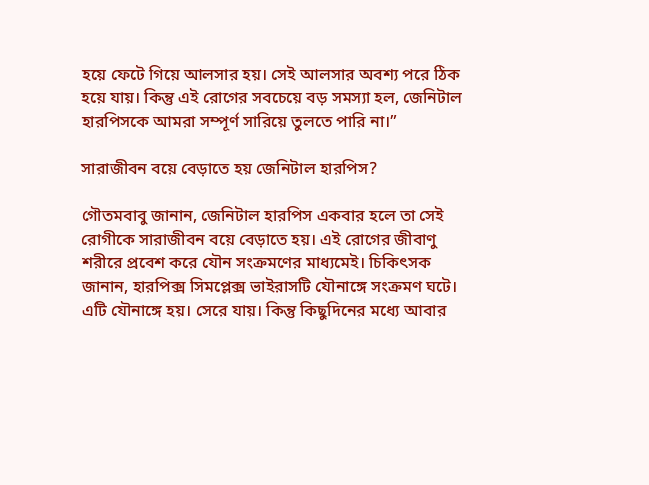হয়ে ফেটে গিয়ে আলসার হয়। সেই আলসার অবশ্য পরে ঠিক হয়ে যায়। কিন্তু এই রোগের সবচেয়ে বড় সমস্যা হল, জেনিটাল হারপিসকে আমরা সম্পূর্ণ সারিয়ে তুলতে পারি না।”

সারাজীবন বয়ে বেড়াতে হয় জেনিটাল হারপিস?

গৌতমবাবু জানান, জেনিটাল হারপিস একবার হলে তা সেই রোগীকে সারাজীবন বয়ে বেড়াতে হয়। এই রোগের জীবাণু শরীরে প্রবেশ করে যৌন সংক্রমণের মাধ্যমেই। চিকিৎসক জানান, হারপিক্স সিমপ্লেক্স ভাইরাসটি যৌনাঙ্গে সংক্রমণ ঘটে। এটি যৌনাঙ্গে হয়। সেরে যায়। কিন্তু কিছুদিনের মধ্যে আবার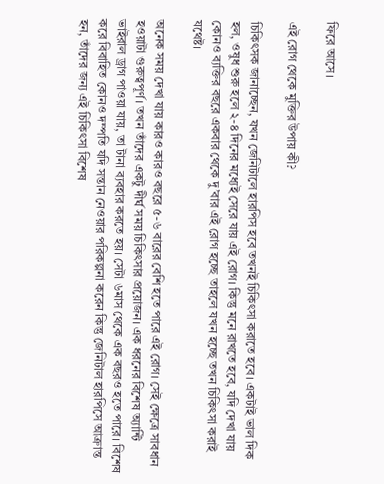ফিরে আসে।

এই রোগ থেকে মুক্তির উপায় কী?

চিকিৎসক জানাচ্ছেন, যখন জেনিটালে হারপিস হবে তখনই চিকিৎসা করাতে হবে। একটাই ভাল দিক হল, ওষুধ শুরু হলে ২-৪ দিনের মধ্যেই সেরে যায় এই রোগ। কিন্তু মনে রাখতে হবে, যদি দেখা যায় কোনও ব্যক্তির বছরে একবার থেকে দু’বার এই রোগ হচ্ছে তাহলে যখন হচ্ছে তখন চিকিৎসা করাই যথেষ্ট।

অনেক সময় দেখা যায় কারও কারও বছরে ৫-৬ বারের বেশি হতে পারে এই রোগ। সেই ক্ষেত্রে সাবধান হওয়াটা গুরুত্বপূর্ণ। তখন তাঁদের একটু দীর্ঘ সময় চিকিৎসার প্রয়োজন। এক ধরনের বিশেষ অ্যান্টি ভাইরাল ড্রাগ পাওয়া যায়, তা টানা ব্যবহার করতে হয়। সেটা ৬মাস থেকে এক বছরও হতে পারে। বিশেষ করে বিবাহিত কোনও দম্পতি যদি সন্তান নেওয়ার পরিকল্পনা করেন কিন্তু জেনিটাল হারপিসে আক্রান্ত হন, তাঁদের জন্য এই চিকিৎসা বিশেষ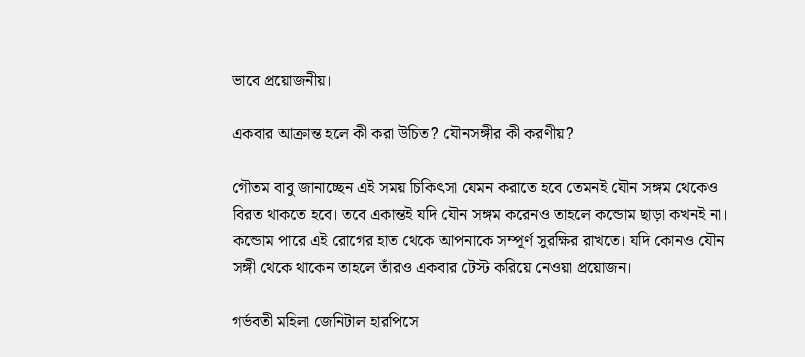ভাবে প্রয়োজনীয়।

একবার আক্রান্ত হলে কী করা উচিত? যৌনসঙ্গীর কী করণীয়?

গৌতম বাবু জানাচ্ছেন এই সময় চিকিৎসা যেমন করাতে হবে তেমনই যৌন সঙ্গম থেকেও বিরত থাকতে হবে। তবে একান্তই যদি যৌন সঙ্গম করেনও তাহলে কন্ডোম ছাড়া কখনই না। কন্ডোম পারে এই রোগের হাত থেকে আপনাকে সম্পূর্ণ সুরক্ষির রাখতে। যদি কোনও যৌন সঙ্গী থেকে থাকেন তাহলে তাঁরও একবার টেস্ট করিয়ে নেওয়া প্রয়োজন।

গর্ভবতী মহিলা জেনিটাল হারপিসে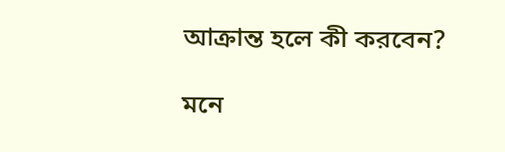আক্রান্ত হলে কী করবেন?

মনে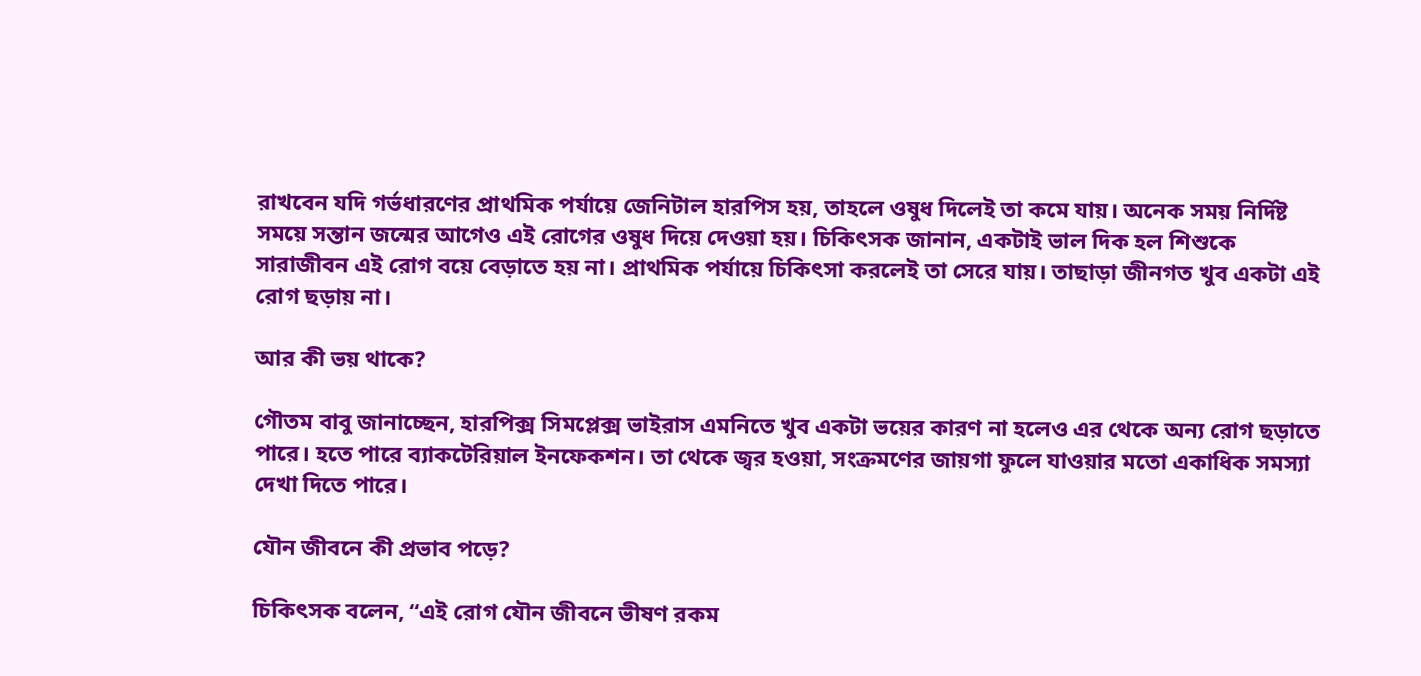রাখবেন যদি গর্ভধারণের প্রাথমিক পর্যায়ে জেনিটাল হারপিস হয়, তাহলে ওষুধ দিলেই তা কমে যায়। অনেক সময় নির্দিষ্ট সময়ে সন্তান জন্মের আগেও এই রোগের ওষুধ দিয়ে দেওয়া হয়। চিকিৎসক জানান, একটাই ভাল দিক হল শিশুকে সারাজীবন এই রোগ বয়ে বেড়াতে হয় না। প্রাথমিক পর্যায়ে চিকিৎসা করলেই তা সেরে যায়। তাছাড়া জীনগত খুব একটা এই রোগ ছড়ায় না।

আর কী ভয় থাকে?

গৌতম বাবু জানাচ্ছেন, হারপিক্স সিমপ্লেক্স ভাইরাস এমনিতে খুব একটা ভয়ের কারণ না হলেও এর থেকে অন্য রোগ ছড়াতে পারে। হতে পারে ব্যাকটেরিয়াল ইনফেকশন। তা থেকে জ্বর হওয়া, সংক্রমণের জায়গা ফুলে যাওয়ার মতো একাধিক সমস্যা দেখা দিতে পারে।

যৌন জীবনে কী প্রভাব পড়ে?

চিকিৎসক বলেন, “এই রোগ যৌন জীবনে ভীষণ রকম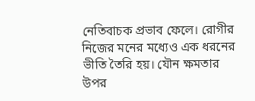নেতিবাচক প্রভাব ফেলে। রোগীর নিজের মনের মধ্যেও এক ধরনের ভীতি তৈরি হয়। যৌন ক্ষমতার উপর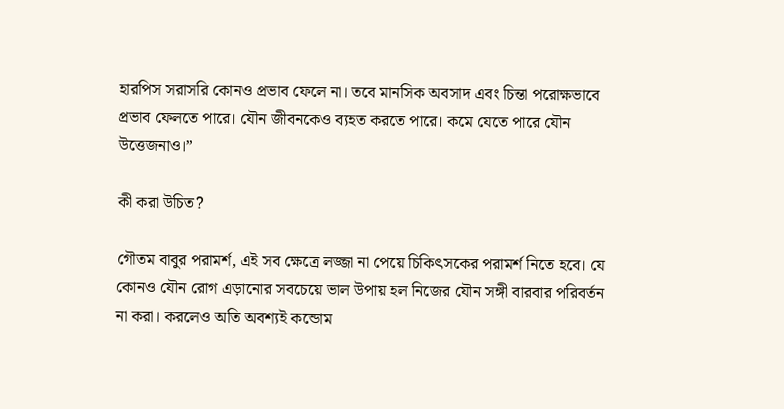হারপিস সরাসরি কোনও প্রভাব ফেলে না। তবে মানসিক অবসাদ এবং চিন্তা পরোক্ষভাবে প্রভাব ফেলতে পারে। যৌন জীবনকেও ব্যহত করতে পারে। কমে যেতে পারে যৌন উত্তেজনাও।”

কী করা উচিত?

গৌতম বাবুর পরামর্শ, এই সব ক্ষেত্রে লজ্জা না পেয়ে চিকিৎসকের পরামর্শ নিতে হবে। যে কোনও যৌন রোগ এড়ানোর সবচেয়ে ভাল উপায় হল নিজের যৌন সঙ্গী বারবার পরিবর্তন না করা। করলেও অতি অবশ্যই কন্ডোম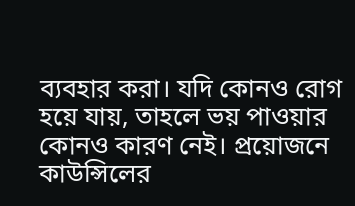ব্যবহার করা। যদি কোনও রোগ হয়ে যায়, তাহলে ভয় পাওয়ার কোনও কারণ নেই। প্রয়োজনে কাউন্সিলের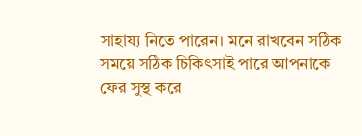সাহায্য নিতে পারেন। মনে রাখবেন সঠিক সময়ে সঠিক চিকিৎসাই পারে আপনাকে ফের সুস্থ করে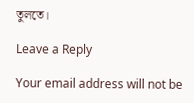তুলতে।

Leave a Reply

Your email address will not be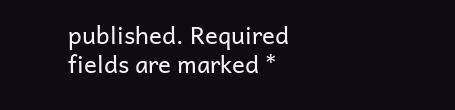published. Required fields are marked *